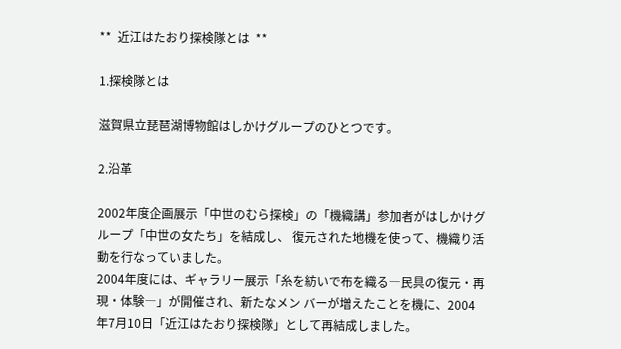**  近江はたおり探検隊とは  **

1.探検隊とは

滋賀県立琵琶湖博物館はしかけグループのひとつです。

2.沿革

2002年度企画展示「中世のむら探検」の「機織講」参加者がはしかけグループ「中世の女たち」を結成し、 復元された地機を使って、機織り活動を行なっていました。
2004年度には、ギャラリー展示「糸を紡いで布を織る―民具の復元・再現・体験―」が開催され、新たなメン バーが増えたことを機に、2004年7月10日「近江はたおり探検隊」として再結成しました。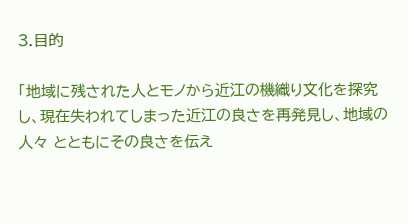3.目的

「地域に残された人とモノから近江の機織り文化を探究し、現在失われてしまった近江の良さを再発見し、地域の人々 とともにその良さを伝え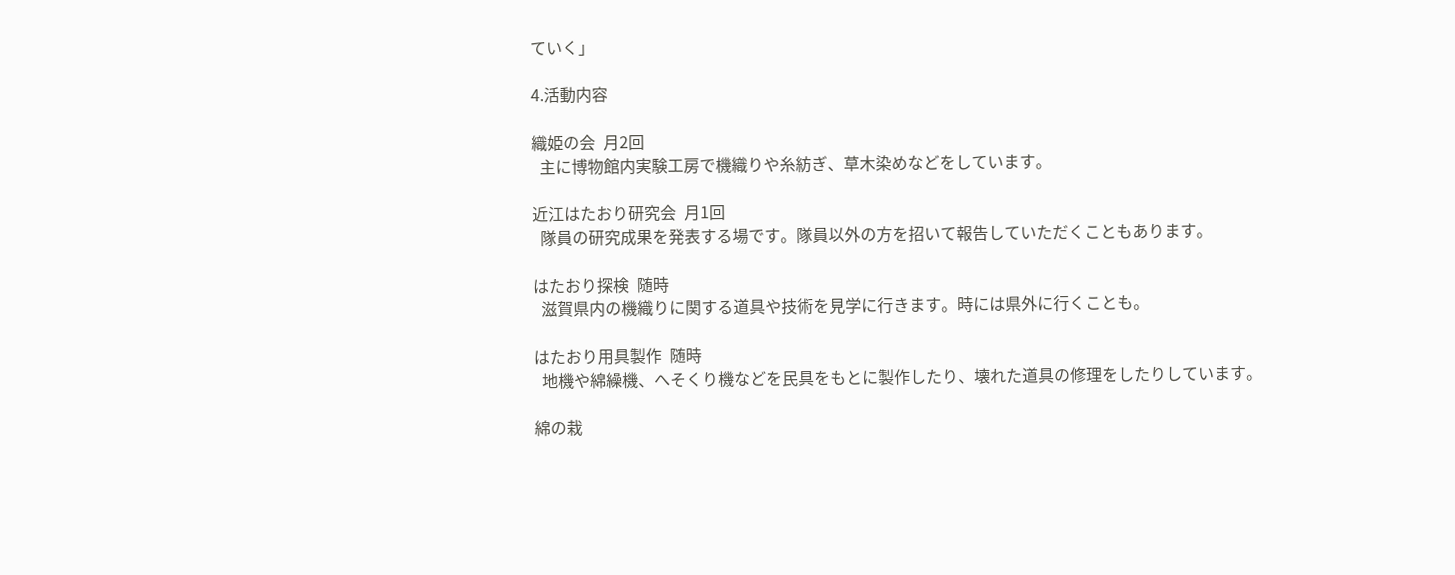ていく」

4.活動内容

織姫の会  月2回
  主に博物館内実験工房で機織りや糸紡ぎ、草木染めなどをしています。

近江はたおり研究会  月1回
  隊員の研究成果を発表する場です。隊員以外の方を招いて報告していただくこともあります。

はたおり探検  随時
  滋賀県内の機織りに関する道具や技術を見学に行きます。時には県外に行くことも。

はたおり用具製作  随時
  地機や綿繰機、へそくり機などを民具をもとに製作したり、壊れた道具の修理をしたりしています。

綿の栽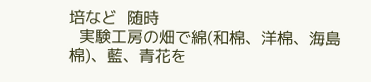培など  随時
  実験工房の畑で綿(和棉、洋棉、海島棉)、藍、青花を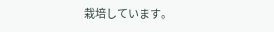栽培しています。